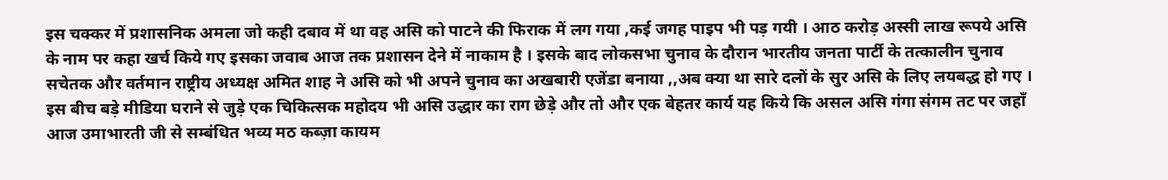इस चक्कर में प्रशासनिक अमला जो कही दबाव में था वह असि को पाटने की फिराक में लग गया ,कई जगह पाइप भी पड़ गयी । आठ करोड़ अस्सी लाख रूपये असि के नाम पर कहा खर्च किये गए इसका जवाब आज तक प्रशासन देने में नाकाम है । इसके बाद लोकसभा चुनाव के दौरान भारतीय जनता पार्टी के तत्कालीन चुनाव सचेतक और वर्तमान राष्ट्रीय अध्यक्ष अमित शाह ने असि को भी अपने चुनाव का अखबारी एजेंडा बनाया ,,अब क्या था सारे दलों के सुर असि के लिए लयबद्ध हो गए । इस बीच बड़े मीडिया घराने से जुड़े एक चिकित्सक महोदय भी असि उद्धार का राग छेड़े और तो और एक बेहतर कार्य यह किये कि असल असि गंगा संगम तट पर जहाँ आज उमाभारती जी से सम्बंधित भव्य मठ कब्ज़ा कायम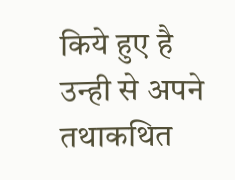किये हुए है उन्ही से अपने तथाकथित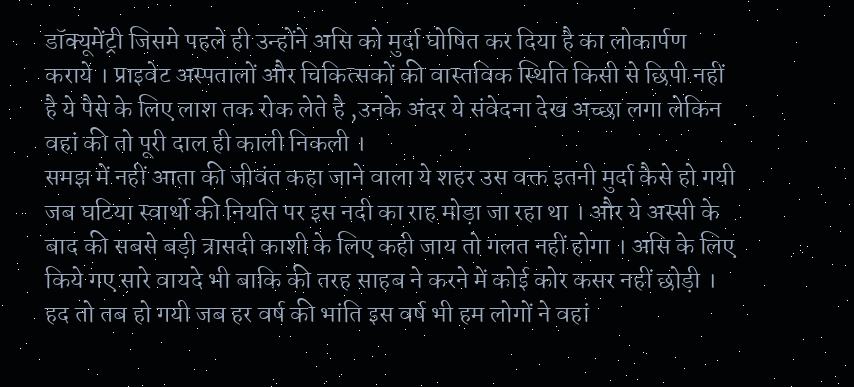डॉक्यूमेंट्री जिसमे पहले ही उन्होंने असि को मुर्दा घोषित कर दिया है का लोकार्पण कराये । प्राइवेट अस्पतालों और चिकित्सकों की वास्तविक स्थिति किसी से छिपी नहीं है ये पैसे के लिए लाश तक रोक लेते है ,उनके अंदर ये संवेदना देख अच्छा लगा लेकिन वहां की तो पूरी दाल ही काली निकली ।
समझ में नहीं आता की जीवंत कहा जाने वाला ये शहर उस वक्त इतनी मुर्दा कैसे हो गयी जब घटिया स्वार्थो की नियति पर इस नदी का राह मोड़ा जा रहा था । और ये अस्सी के बाद की सबसे बड़ी त्रासदी काशी के लिए कही जाय तो गलत नहीं होगा । असि के लिए किये गए सारे वायदे भी बाकि की तरह साहब ने करने में कोई कोर कसर नहीं छोड़ी । हद तो तब हो गयी जब हर वर्ष की भांति इस वर्ष भी हम लोगों ने वहां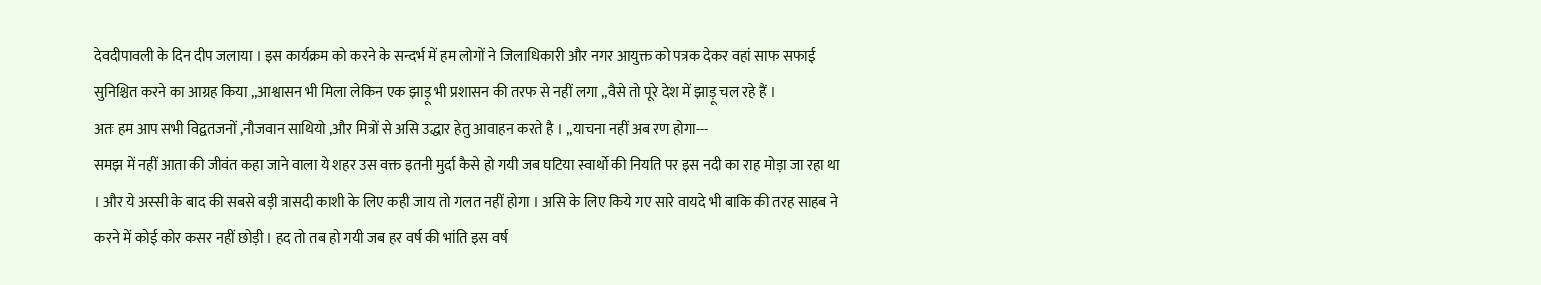देवदीपावली के दिन दीप जलाया । इस कार्यक्रम को करने के सन्दर्भ में हम लोगों ने जिलाधिकारी और नगर आयुक्त को पत्रक देकर वहां साफ सफाई सुनिश्चित करने का आग्रह किया ,,आश्वासन भी मिला लेकिन एक झाड़ू भी प्रशासन की तरफ से नहीं लगा ,,वैसे तो पूरे देश में झाड़ू चल रहे हैं ।
अतः हम आप सभी विद्वतजनों ,नौजवान साथियो ,और मित्रों से असि उद्धार हेतु आवाहन करते है । ,,याचना नहीं अब रण होगा---
समझ में नहीं आता की जीवंत कहा जाने वाला ये शहर उस वक्त इतनी मुर्दा कैसे हो गयी जब घटिया स्वार्थो की नियति पर इस नदी का राह मोड़ा जा रहा था । और ये अस्सी के बाद की सबसे बड़ी त्रासदी काशी के लिए कही जाय तो गलत नहीं होगा । असि के लिए किये गए सारे वायदे भी बाकि की तरह साहब ने करने में कोई कोर कसर नहीं छोड़ी । हद तो तब हो गयी जब हर वर्ष की भांति इस वर्ष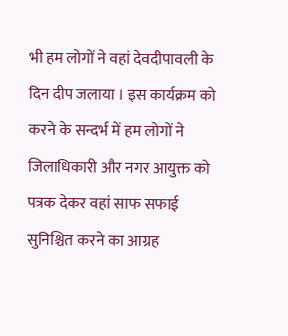भी हम लोगों ने वहां देवदीपावली के दिन दीप जलाया । इस कार्यक्रम को करने के सन्दर्भ में हम लोगों ने जिलाधिकारी और नगर आयुक्त को पत्रक देकर वहां साफ सफाई सुनिश्चित करने का आग्रह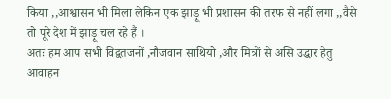किया ,,आश्वासन भी मिला लेकिन एक झाड़ू भी प्रशासन की तरफ से नहीं लगा ,,वैसे तो पूरे देश में झाड़ू चल रहे हैं ।
अतः हम आप सभी विद्वतजनों ,नौजवान साथियो ,और मित्रों से असि उद्धार हेतु आवाहन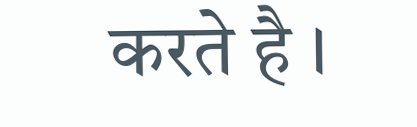करते है ।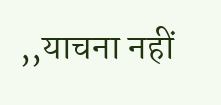,,याचना नहीं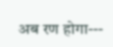अब रण होगा---